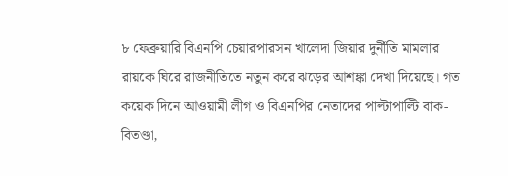৮ ফেব্রুয়ারি বিএনপি চেয়ারপারসন খালেদা জিয়ার দুর্নীতি মামলার রায়কে ঘিরে রাজনীতিতে নতুন করে ঝড়ের আশঙ্কা দেখা দিয়েছে। গত কয়েক দিনে আওয়ামী লীগ ও বিএনপির নেতাদের পাল্টাপাল্টি বাক-বিতণ্ডা,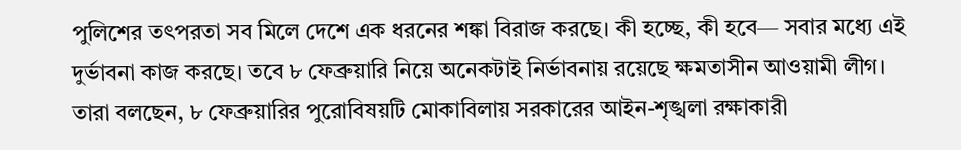পুলিশের তৎপরতা সব মিলে দেশে এক ধরনের শঙ্কা বিরাজ করছে। কী হচ্ছে, কী হবে— সবার মধ্যে এই দুর্ভাবনা কাজ করছে। তবে ৮ ফেব্রুয়ারি নিয়ে অনেকটাই নির্ভাবনায় রয়েছে ক্ষমতাসীন আওয়ামী লীগ।
তারা বলছেন, ৮ ফেব্রুয়ারির পুরোবিষয়টি মোকাবিলায় সরকারের আইন-শৃঙ্খলা রক্ষাকারী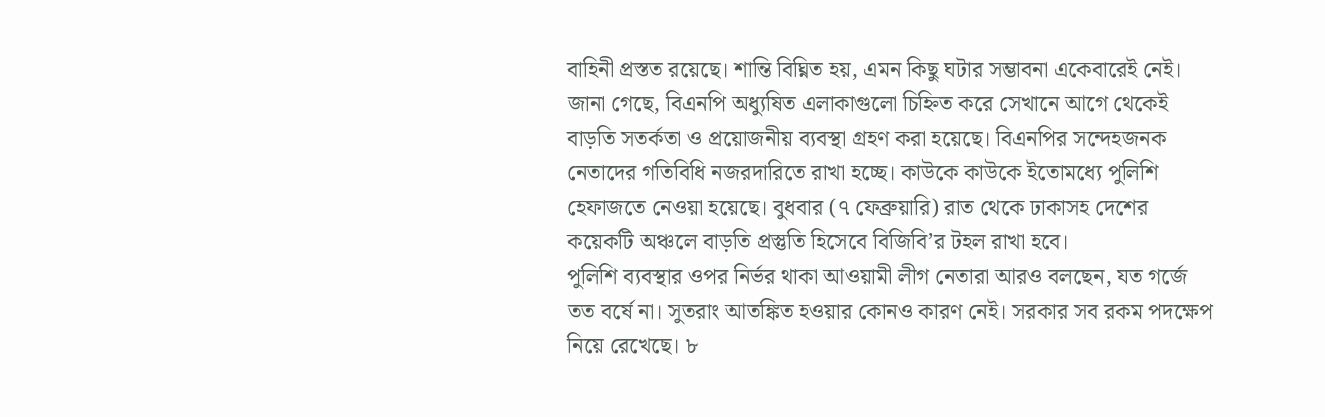বাহিনী প্রস্তত রয়েছে। শান্তি বিঘ্নিত হয়, এমন কিছু ঘটার সম্ভাবনা একেবারেই নেই।
জানা গেছে, বিএনপি অধ্যুষিত এলাকাগুলো চিহ্নিত করে সেখানে আগে থেকেই বাড়তি সতর্কতা ও প্রয়োজনীয় ব্যবস্থা গ্রহণ করা হয়েছে। বিএনপির সন্দেহজনক নেতাদের গতিবিধি নজরদারিতে রাখা হচ্ছে। কাউকে কাউকে ইতোমধ্যে পুলিশি হেফাজতে নেওয়া হয়েছে। বুধবার (৭ ফেব্রুয়ারি) রাত থেকে ঢাকাসহ দেশের কয়েকটি অঞ্চলে বাড়তি প্রস্তুতি হিসেবে বিজিবি’র টহল রাখা হবে।
পুলিশি ব্যবস্থার ওপর নির্ভর থাকা আওয়ামী লীগ নেতারা আরও বলছেন, যত গর্জে তত বর্ষে না। সুতরাং আতঙ্কিত হওয়ার কোনও কারণ নেই। সরকার সব রকম পদক্ষেপ নিয়ে রেখেছে। ৮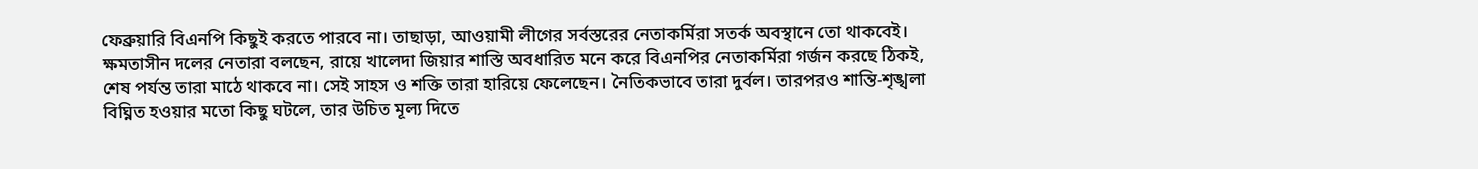ফেব্রুয়ারি বিএনপি কিছুই করতে পারবে না। তাছাড়া, আওয়ামী লীগের সর্বস্তরের নেতাকর্মিরা সতর্ক অবস্থানে তো থাকবেই।
ক্ষমতাসীন দলের নেতারা বলছেন, রায়ে খালেদা জিয়ার শাস্তি অবধারিত মনে করে বিএনপির নেতাকর্মিরা গর্জন করছে ঠিকই, শেষ পর্যন্ত তারা মাঠে থাকবে না। সেই সাহস ও শক্তি তারা হারিয়ে ফেলেছেন। নৈতিকভাবে তারা দুর্বল। তারপরও শান্তি-শৃঙ্খলা বিঘ্নিত হওয়ার মতো কিছু ঘটলে, তার উচিত মূল্য দিতে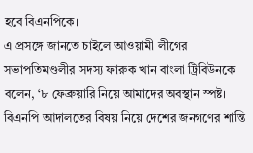হবে বিএনপিকে।
এ প্রসঙ্গে জানতে চাইলে আওয়ামী লীগের সভাপতিমণ্ডলীর সদস্য ফারুক খান বাংলা ট্রিবিউনকে বলেন, ‘৮ ফেব্রুয়ারি নিয়ে আমাদের অবস্থান স্পষ্ট। বিএনপি আদালতের বিষয় নিয়ে দেশের জনগণের শান্তি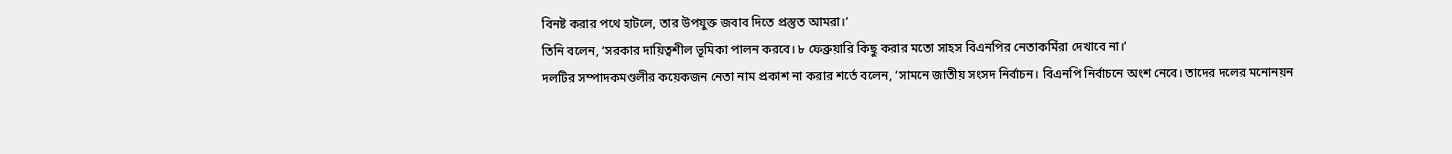বিনষ্ট করার পথে হাটলে, তার উপযুক্ত জবাব দিতে প্রস্তুত আমরা।’
তিনি বলেন, ‘সরকার দায়িত্বশীল ভূমিকা পালন করবে। ৮ ফেব্রুয়ারি কিছু করার মতো সাহস বিএনপির নেতাকর্মিরা দেখাবে না।’
দলটির সম্পাদকমণ্ডলীর কয়েকজন নেতা নাম প্রকাশ না করার শর্তে বলেন, ‘সামনে জাতীয় সংসদ নির্বাচন। বিএনপি নির্বাচনে অংশ নেবে। তাদের দলের মনোনয়ন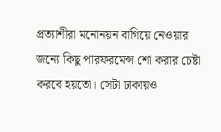প্রত্যাশীরা মনোনয়ন বাগিয়ে নেওয়ার জন্যে কিছু পারফরমেন্স শো করার চেষ্টা করবে হয়তো। সেটা ঢাকায়ও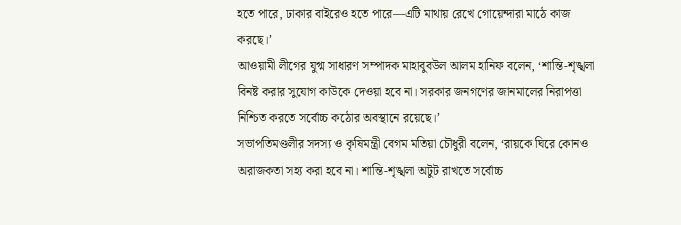হতে পারে, ঢাকার বাইরেও হতে পারে—এটি মাথায় রেখে গোয়েন্দারা মাঠে কাজ করছে।’
আওয়ামী লীগের যুগ্ম সাধারণ সম্পাদক মাহাবুবউল আলম হানিফ বলেন, ‘শান্তি-শৃঙ্খলা বিনষ্ট করার সুযোগ কাউকে দেওয়া হবে না। সরকার জনগণের জানমালের নিরাপত্তা নিশ্চিত করতে সর্বোচ্চ কঠোর অবস্থানে রয়েছে।’
সভাপতিমণ্ডলীর সদস্য ও কৃষিমন্ত্রী বেগম মতিয়া চৌধুরী বলেন, ‘রায়কে ঘিরে কোনও অরাজকতা সহ্য করা হবে না। শান্তি-শৃঙ্খলা অটুট রাখতে সর্বোচ্চ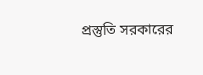প্রস্তুতি সরকারের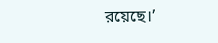রয়েছে।’